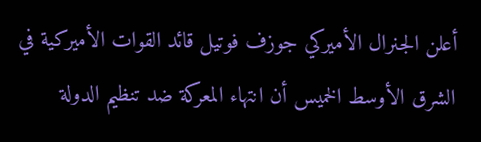أعلن الجنرال الأميركي جوزف فوتيل قائد القوات الأميركية في الشرق الأوسط الخميس أن انتهاء المعركة ضد تنظيم الدولة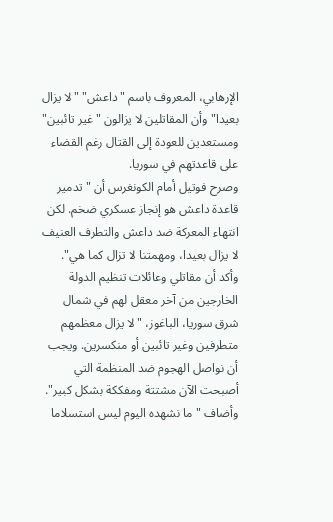الإرهابي، المعروف باسم "داعش" "لا يزال بعيدا" وأن المقاتلين لا يزالون "غير تائبين" ومستعدين للعودة إلى القتال رغم القضاء على قاعدتهم في سوريا.
وصرح فوتيل أمام الكونغرس أن "تدمير قاعدة داعش هو إنجاز عسكري ضخم. لكن انتهاء المعركة ضد داعش والتطرف العنيف لا يزال بعيدا، ومهمتنا لا تزال كما هي".
وأكد أن مقاتلي وعائلات تنظيم الدولة الخارجين من آخر معقل لهم في شمال شرق سوريا، الباغوز، "لا يزال معظمهم متطرفين وغير تائبين أو منكسرين. ويجب أن نواصل الهجوم ضد المنظمة التي أصبحت الآن مشتتة ومفككة بشكل كبير".
وأضاف "ما نشهده اليوم ليس استسلاما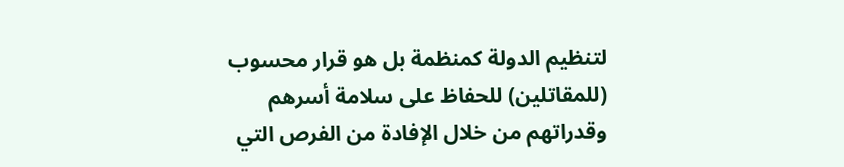لتنظيم الدولة كمنظمة بل هو قرار محسوب (للمقاتلين) للحفاظ على سلامة أسرهم وقدراتهم من خلال الإفادة من الفرص التي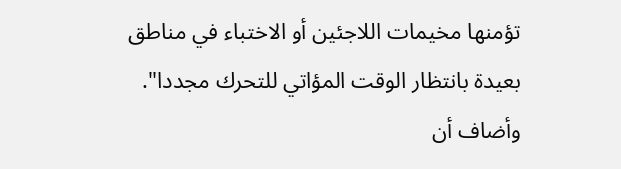تؤمنها مخيمات اللاجئين أو الاختباء في مناطق بعيدة بانتظار الوقت المؤاتي للتحرك مجددا".
وأضاف أن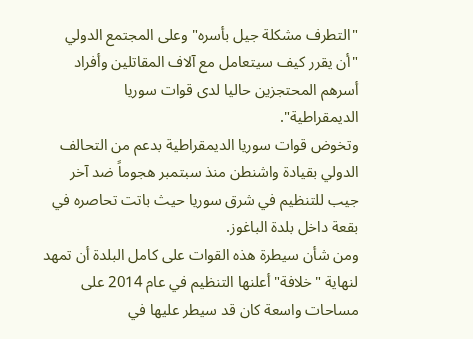"التطرف مشكلة جيل بأسره" وعلى المجتمع الدولي "أن يقرر كيف سيتعامل مع آلاف المقاتلين وأفراد أسرهم المحتجزين حاليا لدى قوات سوريا الديمقراطية".
وتخوض قوات سوريا الديمقراطية بدعم من التحالف الدولي بقيادة واشنطن منذ سبتمبر هجوماً ضد آخر جيب للتنظيم في شرق سوريا حيث باتت تحاصره في بقعة داخل بلدة الباغوز.
ومن شأن سيطرة هذه القوات على كامل البلدة أن تمهد لنهاية "خلافة" أعلنها التنظيم في عام 2014 على مساحات واسعة كان قد سيطر عليها في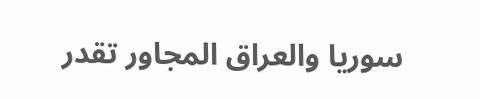سوريا والعراق المجاور تقدر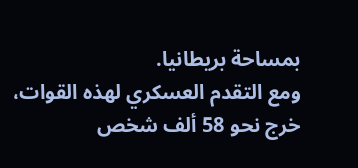بمساحة بريطانيا.
ومع التقدم العسكري لهذه القوات، خرج نحو 58 ألف شخص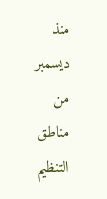منذ ديسمبر من مناطق التنظيم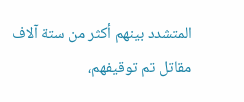المتشدد بينهم أكثر من ستة آلاف مقاتل تم توقيفهم،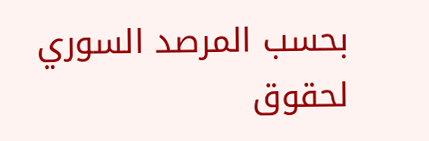بحسب المرصد السوري لحقوق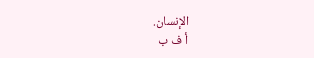الإنسان.
أ ف ب